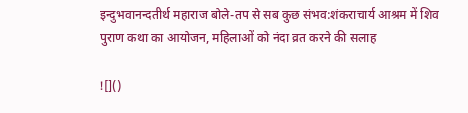इन्दुभवानन्दतीर्थ महाराज बोले-तप से सब कुछ संभव:शंकराचार्य आश्रम में शिव पुराण कथा का आयोजन, महिलाओं को नंदा व्रत करने की सलाह

![]()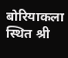बोरियाकला स्थित श्री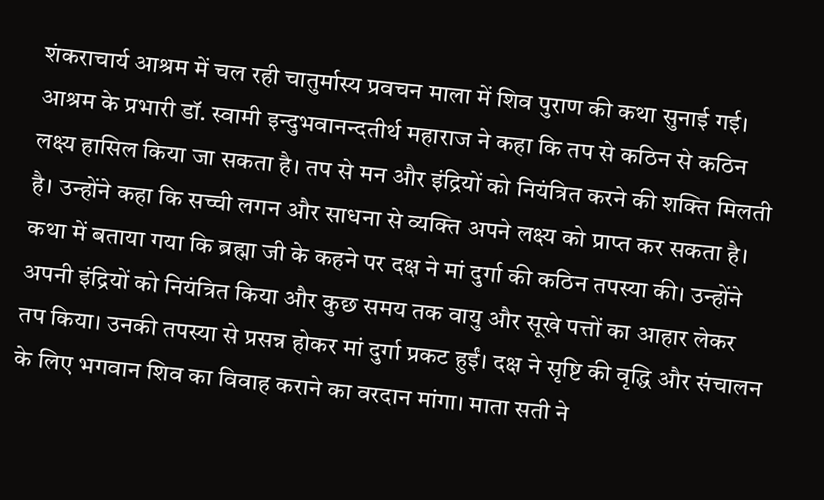शंकराचार्य आश्रम में चल रही चातुर्मास्य प्रवचन माला में शिव पुराण की कथा सुनाई गई। आश्रम के प्रभारी डॉ. स्वामी इन्दुभवानन्दतीर्थ महाराज ने कहा कि तप से कठिन से कठिन लक्ष्य हासिल किया जा सकता है। तप से मन और इंद्रियों को नियंत्रित करने की शक्ति मिलती है। उन्होंने कहा कि सच्ची लगन और साधना से व्यक्ति अपने लक्ष्य को प्राप्त कर सकता है। कथा में बताया गया कि ब्रह्मा जी के कहने पर दक्ष ने मां दुर्गा की कठिन तपस्या की। उन्होंने अपनी इंद्रियों को नियंत्रित किया और कुछ समय तक वायु और सूखे पत्तों का आहार लेकर तप किया। उनकी तपस्या से प्रसन्न होकर मां दुर्गा प्रकट हुईं। दक्ष ने सृष्टि की वृद्धि और संचालन के लिए भगवान शिव का विवाह कराने का वरदान मांगा। माता सती ने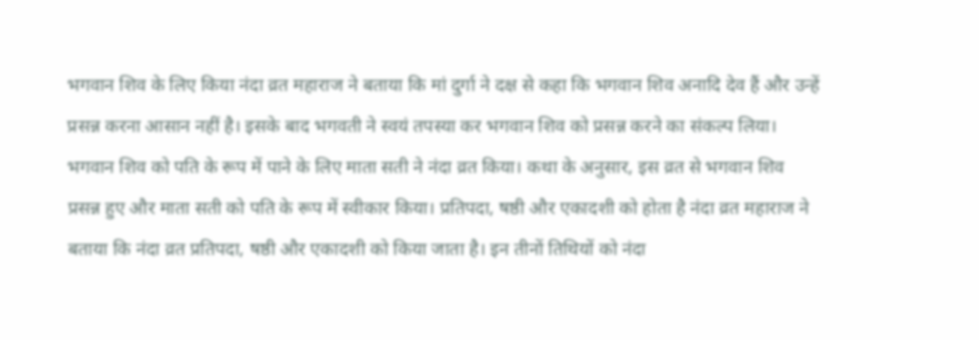भगवान शिव के लिए किया नंदा व्रत महाराज ने बताया कि मां दुर्गा ने दक्ष से कहा कि भगवान शिव अनादि देव हैं और उन्हें प्रसन्न करना आसान नहीं है। इसके बाद भगवती ने स्वयं तपस्या कर भगवान शिव को प्रसन्न करने का संकल्प लिया। भगवान शिव को पति के रूप में पाने के लिए माता सती ने नंदा व्रत किया। कथा के अनुसार, इस व्रत से भगवान शिव प्रसन्न हुए और माता सती को पति के रूप में स्वीकार किया। प्रतिपदा, षष्ठी और एकादशी को होता है नंदा व्रत महाराज ने बताया कि नंदा व्रत प्रतिपदा, षष्ठी और एकादशी को किया जाता है। इन तीनों तिथियों को नंदा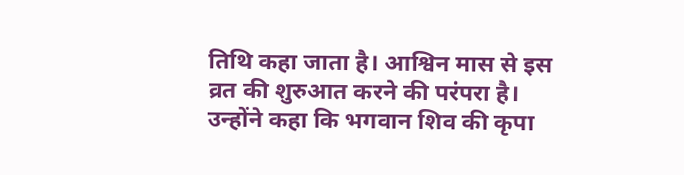तिथि कहा जाता है। आश्विन मास से इस व्रत की शुरुआत करने की परंपरा है। उन्होंने कहा कि भगवान शिव की कृपा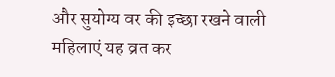और सुयोग्य वर की इच्छा रखने वाली महिलाएं यह व्रत कर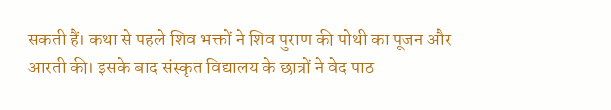सकती हैं। कथा से पहले शिव भक्तों ने शिव पुराण की पोथी का पूजन और आरती की। इसके बाद संस्कृत विद्यालय के छात्रों ने वेद पाठ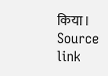किया।
Source link